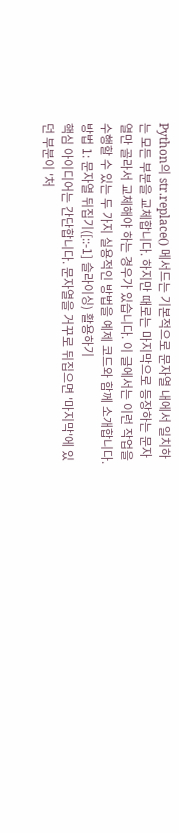Python의 str.replace() 메서드는 기본적으로 문자열 내에서 일치하는 모든 부분을 교체합니다. 하지만 때로는 마지막으로 등장하는 문자열만 골라서 교체해야 하는 경우가 있습니다. 이 글에서는 이런 작업을 수행할 수 있는 두 가지 실용적인 방법을 예제 코드와 함께 소개합니다.
방법 1: 문자열 뒤집기([::-1] 슬라이싱) 활용하기
핵심 아이디어는 간단합니다. 문자열을 거꾸로 뒤집으면 '마지막'에 있던 부분이 '처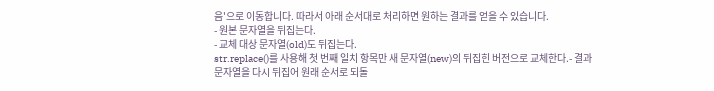음'으로 이동합니다. 따라서 아래 순서대로 처리하면 원하는 결과를 얻을 수 있습니다.
- 원본 문자열을 뒤집는다.
- 교체 대상 문자열(old)도 뒤집는다.
str.replace()를 사용해 첫 번째 일치 항목만 새 문자열(new)의 뒤집힌 버전으로 교체한다.- 결과 문자열을 다시 뒤집어 원래 순서로 되돌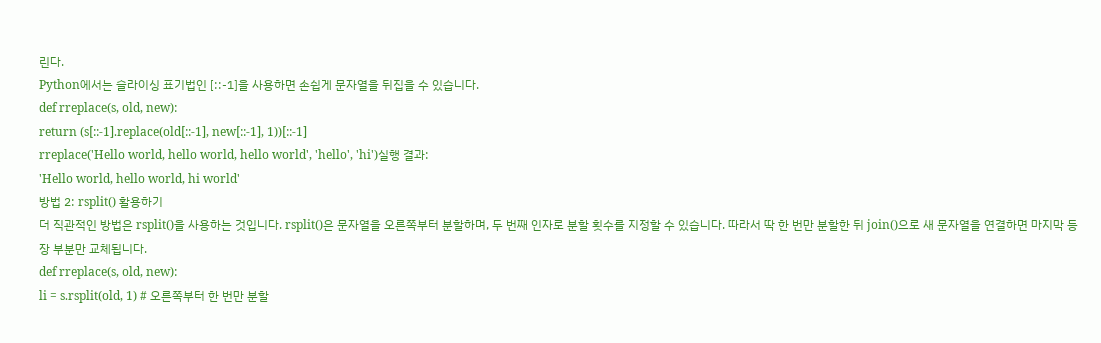린다.
Python에서는 슬라이싱 표기법인 [::-1]을 사용하면 손쉽게 문자열을 뒤집을 수 있습니다.
def rreplace(s, old, new):
return (s[::-1].replace(old[::-1], new[::-1], 1))[::-1]
rreplace('Hello world, hello world, hello world', 'hello', 'hi')실행 결과:
'Hello world, hello world, hi world'
방법 2: rsplit() 활용하기
더 직관적인 방법은 rsplit()을 사용하는 것입니다. rsplit()은 문자열을 오른쪽부터 분할하며, 두 번째 인자로 분할 횟수를 지정할 수 있습니다. 따라서 딱 한 번만 분할한 뒤 join()으로 새 문자열을 연결하면 마지막 등장 부분만 교체됩니다.
def rreplace(s, old, new):
li = s.rsplit(old, 1) # 오른쪽부터 한 번만 분할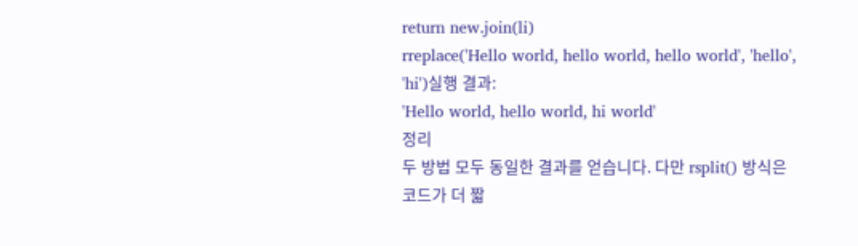return new.join(li)
rreplace('Hello world, hello world, hello world', 'hello', 'hi')실행 결과:
'Hello world, hello world, hi world'
정리
두 방법 모두 동일한 결과를 얻습니다. 다만 rsplit() 방식은 코드가 더 짧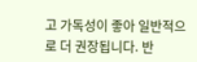고 가독성이 좋아 일반적으로 더 권장됩니다. 반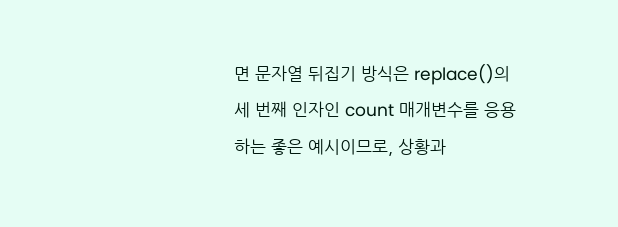면 문자열 뒤집기 방식은 replace()의 세 번째 인자인 count 매개변수를 응용하는 좋은 예시이므로, 상황과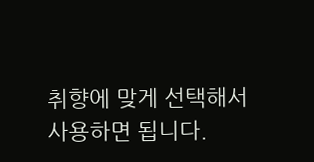취향에 맞게 선택해서 사용하면 됩니다.